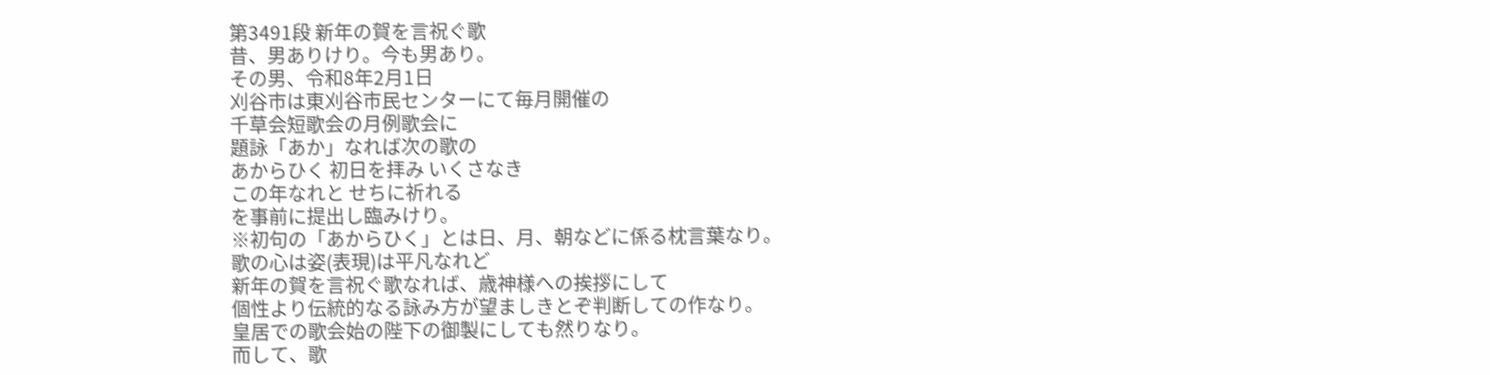第3491段 新年の賀を言祝ぐ歌
昔、男ありけり。今も男あり。
その男、令和8年2月1日
刈谷市は東刈谷市民センターにて毎月開催の
千草会短歌会の月例歌会に
題詠「あか」なれば次の歌の
あからひく 初日を拝み いくさなき
この年なれと せちに祈れる
を事前に提出し臨みけり。
※初句の「あからひく」とは日、月、朝などに係る枕言葉なり。
歌の心は姿(表現)は平凡なれど
新年の賀を言祝ぐ歌なれば、歳神様への挨拶にして
個性より伝統的なる詠み方が望ましきとぞ判断しての作なり。
皇居での歌会始の陛下の御製にしても然りなり。
而して、歌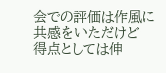会での評価は作風に共感をいただけど
得点としては伸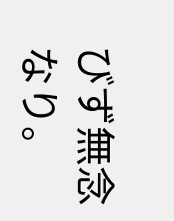びず無念なり。